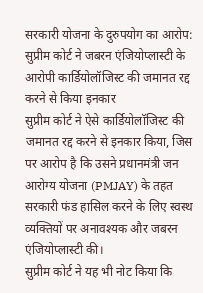सरकारी योजना के दुरुपयोग का आरोप: सुप्रीम कोर्ट ने जबरन एंजियोप्लास्टी के आरोपी कार्डियोलॉजिस्ट की जमानत रद्द करने से किया इनकार
सुप्रीम कोर्ट ने ऐसे कार्डियोलॉजिस्ट की जमानत रद्द करने से इनकार किया, जिस पर आरोप है कि उसने प्रधानमंत्री जन आरोग्य योजना (PMJAY) के तहत सरकारी फंड हासिल करने के लिए स्वस्थ व्यक्तियों पर अनावश्यक और जबरन एंजियोप्लास्टी की।
सुप्रीम कोर्ट ने यह भी नोट किया कि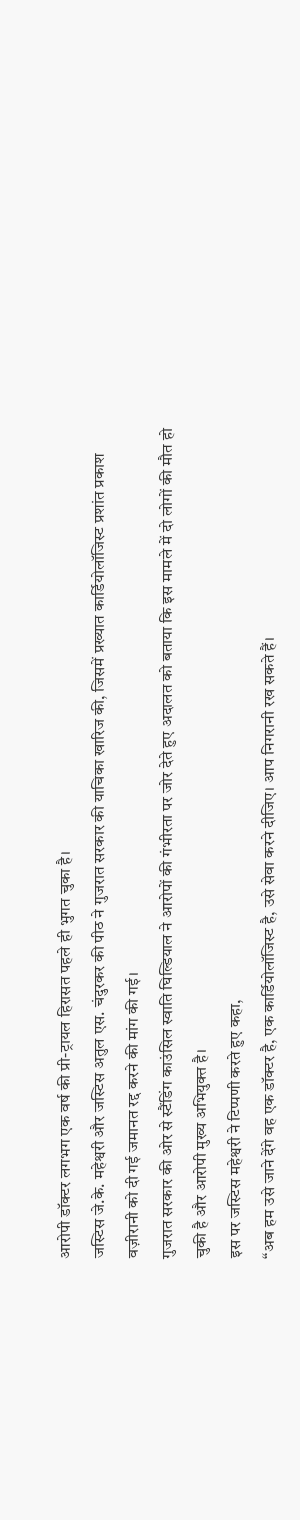आरोपी डॉक्टर लगभग एक वर्ष की प्री-ट्रायल हिरासत पहले ही भुगत चुका है।
जस्टिस जे.के. महेश्वरी और जस्टिस अतुल एस. चंदुरकर की पीठ ने गुजरात सरकार की याचिका खारिज की, जिसमें प्रख्यात कार्डियोलॉजिस्ट प्रशांत प्रकाश वज़ीरानी को दी गई जमानत रद्द करने की मांग की गई।
गुजरात सरकार की ओर से स्टैंडिंग काउंसिल स्वाति घिल्डियाल ने आरोपों की गंभीरता पर जोर देते हुए अदालत को बताया कि इस मामले में दो लोगों की मौत हो चुकी है और आरोपी मुख्य अभियुक्त है।
इस पर जस्टिस महेश्वरी ने टिप्पणी करते हुए कहा,
“अब हम उसे जाने देंगे वह एक डॉक्टर है, एक कार्डियोलॉजिस्ट है, उसे सेवा करने दीजिए। आप निगरानी रख सकते हैं।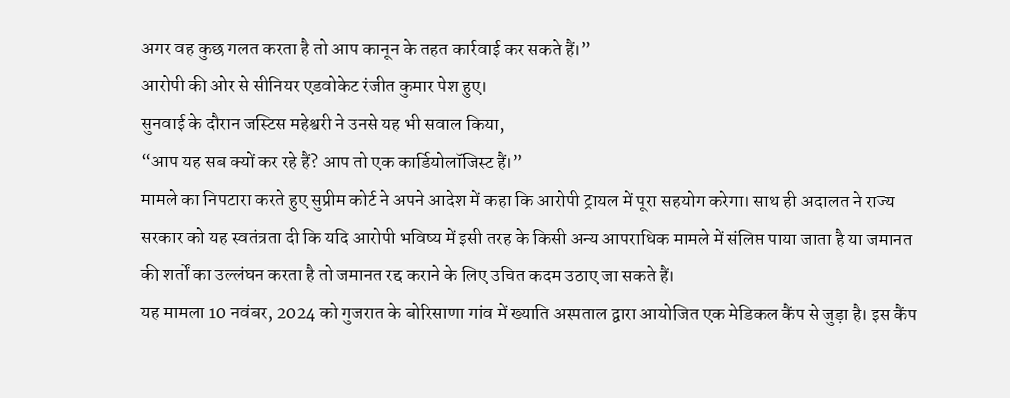अगर वह कुछ गलत करता है तो आप कानून के तहत कार्रवाई कर सकते हैं।”
आरोपी की ओर से सीनियर एडवोकेट रंजीत कुमार पेश हुए।
सुनवाई के दौरान जस्टिस महेश्वरी ने उनसे यह भी सवाल किया,
“आप यह सब क्यों कर रहे हैं? आप तो एक कार्डियोलॉजिस्ट हैं।”
मामले का निपटारा करते हुए सुप्रीम कोर्ट ने अपने आदेश में कहा कि आरोपी ट्रायल में पूरा सहयोग करेगा। साथ ही अदालत ने राज्य सरकार को यह स्वतंत्रता दी कि यदि आरोपी भविष्य में इसी तरह के किसी अन्य आपराधिक मामले में संलिप्त पाया जाता है या जमानत की शर्तों का उल्लंघन करता है तो जमानत रद्द कराने के लिए उचित कदम उठाए जा सकते हैं।
यह मामला 10 नवंबर, 2024 को गुजरात के बोरिसाणा गांव में ख्याति अस्पताल द्वारा आयोजित एक मेडिकल कैंप से जुड़ा है। इस कैंप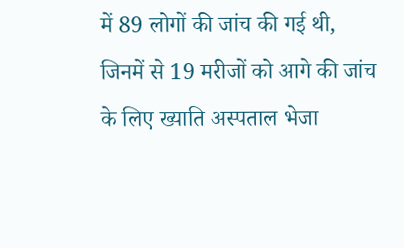में 89 लोगों की जांच की गई थी, जिनमें से 19 मरीजों को आगे की जांच के लिए ख्याति अस्पताल भेजा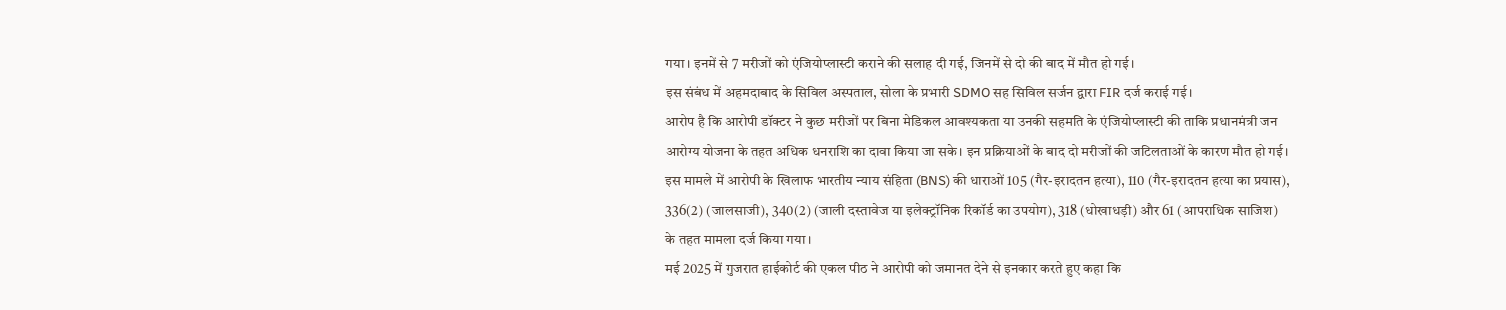गया। इनमें से 7 मरीजों को एंजियोप्लास्टी कराने की सलाह दी गई, जिनमें से दो की बाद में मौत हो गई।
इस संबंध में अहमदाबाद के सिविल अस्पताल, सोला के प्रभारी SDMO सह सिविल सर्जन द्वारा FIR दर्ज कराई गई।
आरोप है कि आरोपी डॉक्टर ने कुछ मरीजों पर बिना मेडिकल आवश्यकता या उनकी सहमति के एंजियोप्लास्टी की ताकि प्रधानमंत्री जन आरोग्य योजना के तहत अधिक धनराशि का दावा किया जा सके। इन प्रक्रियाओं के बाद दो मरीजों की जटिलताओं के कारण मौत हो गई।
इस मामले में आरोपी के खिलाफ भारतीय न्याय संहिता (BNS) की धाराओं 105 (गैर-इरादतन हत्या), 110 (गैर-इरादतन हत्या का प्रयास), 336(2) (जालसाजी), 340(2) (जाली दस्तावेज या इलेक्ट्रॉनिक रिकॉर्ड का उपयोग), 318 (धोखाधड़ी) और 61 (आपराधिक साजिश) के तहत मामला दर्ज किया गया।
मई 2025 में गुजरात हाईकोर्ट की एकल पीठ ने आरोपी को जमानत देने से इनकार करते हुए कहा कि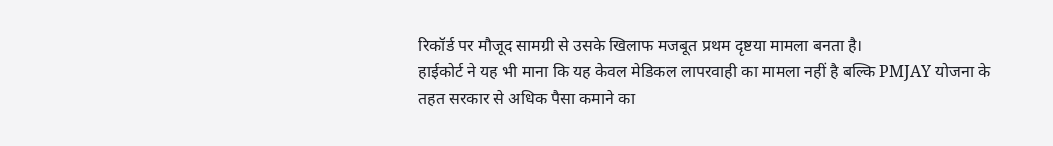रिकॉर्ड पर मौजूद सामग्री से उसके खिलाफ मजबूत प्रथम दृष्टया मामला बनता है।
हाईकोर्ट ने यह भी माना कि यह केवल मेडिकल लापरवाही का मामला नहीं है बल्कि PMJAY योजना के तहत सरकार से अधिक पैसा कमाने का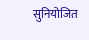सुनियोजित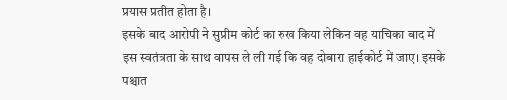प्रयास प्रतीत होता है।
इसके बाद आरोपी ने सुप्रीम कोर्ट का रुख किया लेकिन वह याचिका बाद में इस स्वतंत्रता के साथ वापस ले ली गई कि वह दोबारा हाईकोर्ट में जाए। इसके पश्चात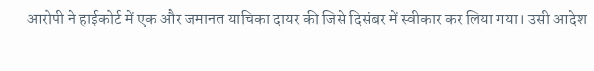आरोपी ने हाईकोर्ट में एक और जमानत याचिका दायर की जिसे दिसंबर में स्वीकार कर लिया गया। उसी आदेश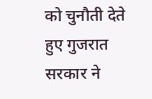को चुनौती देते हुए गुजरात सरकार ने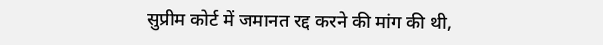सुप्रीम कोर्ट में जमानत रद्द करने की मांग की थी,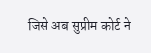जिसे अब सुप्रीम कोर्ट ने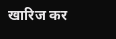खारिज कर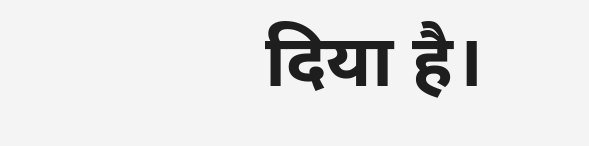दिया है।